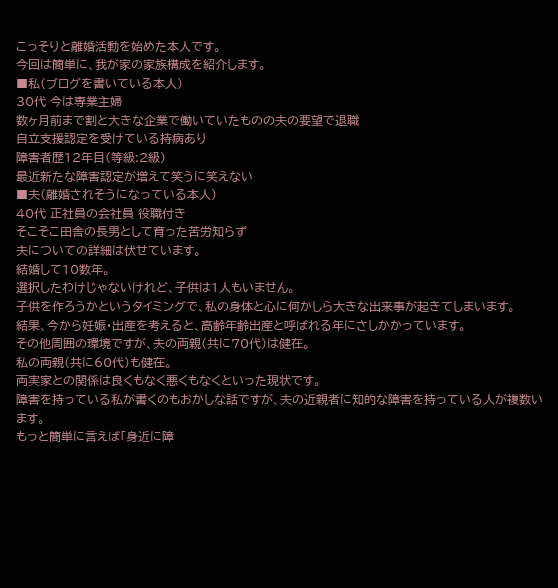こっそりと離婚活動を始めた本人です。
今回は簡単に、我が家の家族構成を紹介します。
■私(ブログを書いている本人)
30代 今は専業主婦
数ヶ月前まで割と大きな企業で働いていたものの夫の要望で退職
自立支援認定を受けている持病あり
障害者歴12年目(等級:2級)
最近新たな障害認定が増えて笑うに笑えない
■夫(離婚されそうになっている本人)
40代 正社員の会社員 役職付き
そこそこ田舎の長男として育った苦労知らず
夫についての詳細は伏せています。
結婚して10数年。
選択したわけじゃないけれど、子供は1人もいません。
子供を作ろうかというタイミングで、私の身体と心に何かしら大きな出来事が起きてしまいます。
結果、今から妊娠・出産を考えると、高齢年齢出産と呼ばれる年にさしかかっています。
その他周囲の環境ですが、夫の両親(共に70代)は健在。
私の両親(共に60代)も健在。
両実家との関係は良くもなく悪くもなくといった現状です。
障害を持っている私が書くのもおかしな話ですが、夫の近親者に知的な障害を持っている人が複数います。
もっと簡単に言えば「身近に障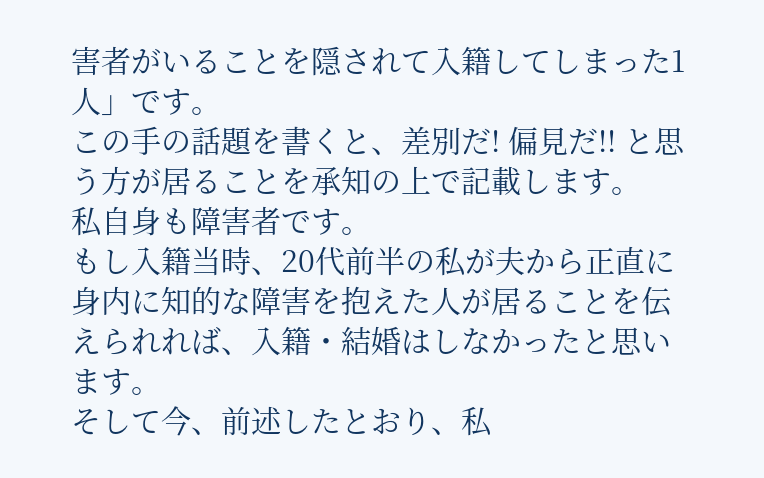害者がいることを隠されて入籍してしまった1人」です。
この手の話題を書くと、差別だ! 偏見だ!! と思う方が居ることを承知の上で記載します。
私自身も障害者です。
もし入籍当時、20代前半の私が夫から正直に身内に知的な障害を抱えた人が居ることを伝えられれば、入籍・結婚はしなかったと思います。
そして今、前述したとおり、私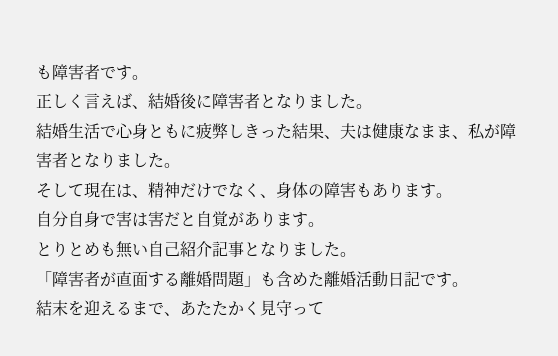も障害者です。
正しく言えば、結婚後に障害者となりました。
結婚生活で心身ともに疲弊しきった結果、夫は健康なまま、私が障害者となりました。
そして現在は、精神だけでなく、身体の障害もあります。
自分自身で害は害だと自覚があります。
とりとめも無い自己紹介記事となりました。
「障害者が直面する離婚問題」も含めた離婚活動日記です。
結末を迎えるまで、あたたかく見守って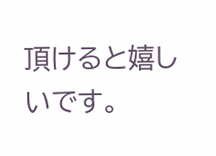頂けると嬉しいです。